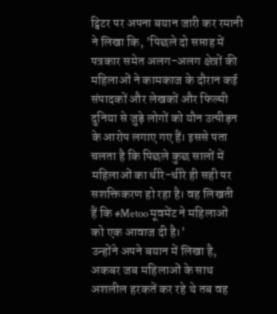ट्विटर पर अपना बयान जारी कर रमानी ने लिखा कि, 'पिछले दो सप्ताह में पत्रकार समेत अलग-अलग क्षेत्रों की महिलाओं ने कामकाज के दौरान कई संपादकों और लेखकों और फिल्मी दुनिया से जुड़े लोगों को यौन उत्पीड़न के आरोप लगाए गए हैं। इससे पता चलता है कि पिछले कुछ सालों में महिलाओं का धीरे-धीरे ही सही पर सशक्तिकरण हो रहा है। वह लिखती हैं कि #Metoo मूवमेंट ने महिलाओं को एक आवाज दी है।'
उन्होंने अपने बयान में लिखा है, अकबर जब महिलाओं के साथ अशलील हरकतें कर रहे थे तब वह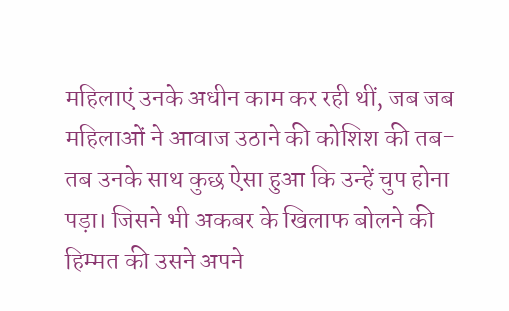महिलाएं उनके अधीन काम कर रही थीं, जब जब महिलाओं ने आवाज उठाने की कोशिश की तब-तब उनके साथ कुछ ऐसा हुआ कि उन्हें चुप होना पड़ा। जिसने भी अकबर के खिलाफ बोलने की हिम्मत की उसने अपने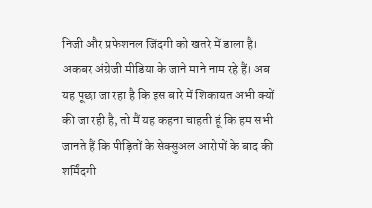निजी और प्रफेशनल जिंदगी को खतरे में डाला है।
अकबर अंग्रेजी मीडिया के जाने माने नाम रहे हैं। अब यह पूछा जा रहा है कि इस बारे में शिकायत अभी क्यों की जा रही है, तो मैं यह कहना चाहती हूं कि हम सभी जानते हैं कि पीड़ितों के सेक्सुअल आरोपों के बाद की शर्मिंदगी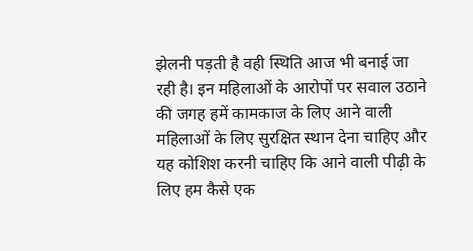झेलनी पड़ती है वही स्थिति आज भी बनाई जा रही है। इन महिलाओं के आरोपों पर सवाल उठाने की जगह हमें कामकाज के लिए आने वाली महिलाओं के लिए सुरक्षित स्थान देना चाहिए और यह कोशिश करनी चाहिए कि आने वाली पीढ़ी के लिए हम कैसे एक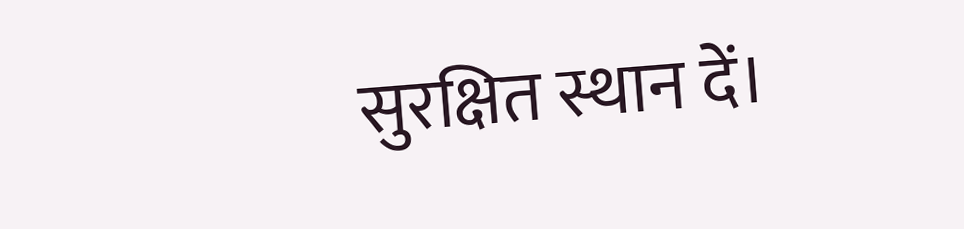सुरक्षित स्थान दें।